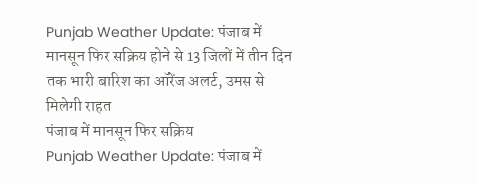Punjab Weather Update: पंजाब में मानसून फिर सक्रिय होने से 13 जिलों में तीन दिन तक भारी बारिश का ऑरेंज अलर्ट, उमस से मिलेगी राहत
पंजाब में मानसून फिर सक्रिय
Punjab Weather Update: पंजाब में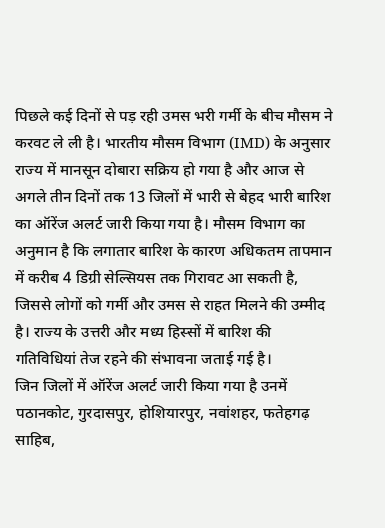पिछले कई दिनों से पड़ रही उमस भरी गर्मी के बीच मौसम ने करवट ले ली है। भारतीय मौसम विभाग (IMD) के अनुसार राज्य में मानसून दोबारा सक्रिय हो गया है और आज से अगले तीन दिनों तक 13 जिलों में भारी से बेहद भारी बारिश का ऑरेंज अलर्ट जारी किया गया है। मौसम विभाग का अनुमान है कि लगातार बारिश के कारण अधिकतम तापमान में करीब 4 डिग्री सेल्सियस तक गिरावट आ सकती है, जिससे लोगों को गर्मी और उमस से राहत मिलने की उम्मीद है। राज्य के उत्तरी और मध्य हिस्सों में बारिश की गतिविधियां तेज रहने की संभावना जताई गई है।
जिन जिलों में ऑरेंज अलर्ट जारी किया गया है उनमें पठानकोट, गुरदासपुर, होशियारपुर, नवांशहर, फतेहगढ़ साहिब,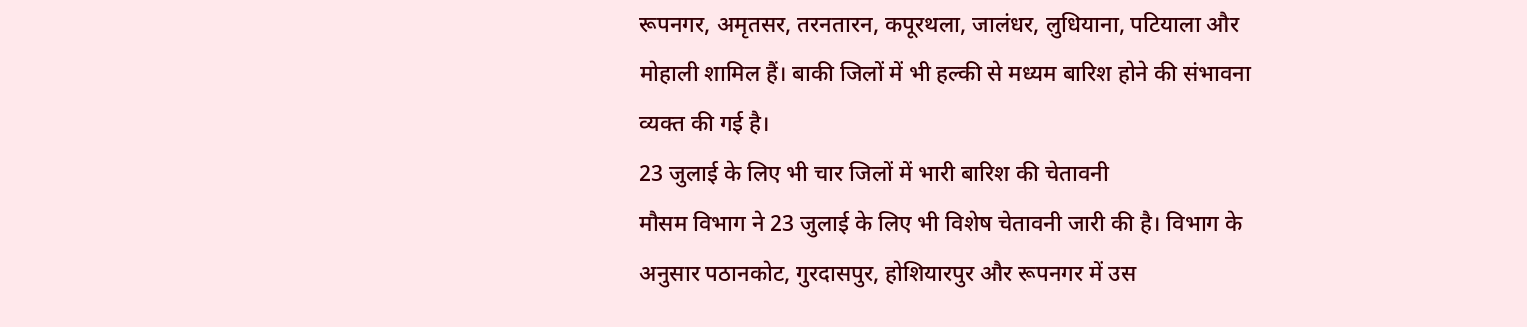रूपनगर, अमृतसर, तरनतारन, कपूरथला, जालंधर, लुधियाना, पटियाला और मोहाली शामिल हैं। बाकी जिलों में भी हल्की से मध्यम बारिश होने की संभावना व्यक्त की गई है।
23 जुलाई के लिए भी चार जिलों में भारी बारिश की चेतावनी
मौसम विभाग ने 23 जुलाई के लिए भी विशेष चेतावनी जारी की है। विभाग के अनुसार पठानकोट, गुरदासपुर, होशियारपुर और रूपनगर में उस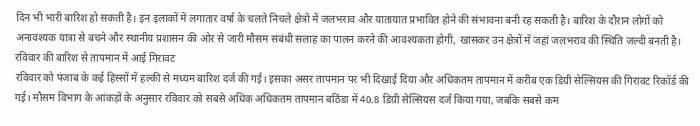दिन भी भारी बारिश हो सकती है। इन इलाकों में लगातार वर्षा के चलते निचले क्षेत्रों में जलभराव और यातायात प्रभावित होने की संभावना बनी रह सकती है। बारिश के दौरान लोगों को अनावश्यक यात्रा से बचने और स्थानीय प्रशासन की ओर से जारी मौसम संबंधी सलाह का पालन करने की आवश्यकता होगी, खासकर उन क्षेत्रों में जहां जलभराव की स्थिति जल्दी बनती है।
रविवार की बारिश से तापमान में आई गिरावट
रविवार को पंजाब के कई हिस्सों में हल्की से मध्यम बारिश दर्ज की गई। इसका असर तापमान पर भी दिखाई दिया और अधिकतम तापमान में करीब एक डिग्री सेल्सियस की गिरावट रिकॉर्ड की गई। मौसम विभाग के आंकड़ों के अनुसार रविवार को सबसे अधिक अधिकतम तापमान बठिंडा में 40.8 डिग्री सेल्सियस दर्ज किया गया, जबकि सबसे कम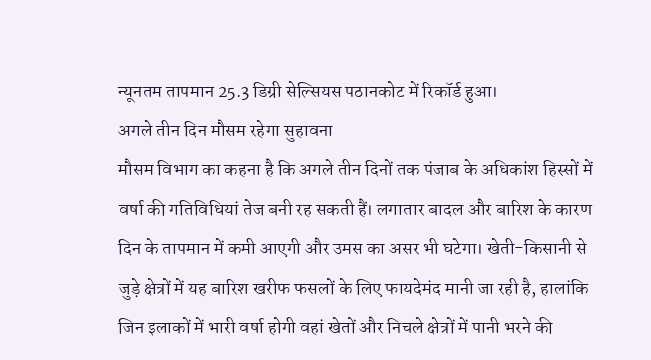न्यूनतम तापमान 25.3 डिग्री सेल्सियस पठानकोट में रिकॉर्ड हुआ।
अगले तीन दिन मौसम रहेगा सुहावना
मौसम विभाग का कहना है कि अगले तीन दिनों तक पंजाब के अधिकांश हिस्सों में वर्षा की गतिविधियां तेज बनी रह सकती हैं। लगातार बादल और बारिश के कारण दिन के तापमान में कमी आएगी और उमस का असर भी घटेगा। खेती-किसानी से जुड़े क्षेत्रों में यह बारिश खरीफ फसलों के लिए फायदेमंद मानी जा रही है, हालांकि जिन इलाकों में भारी वर्षा होगी वहां खेतों और निचले क्षेत्रों में पानी भरने की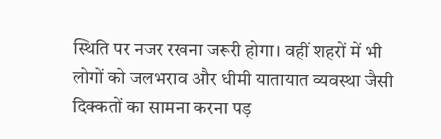स्थिति पर नजर रखना जरूरी होगा। वहीं शहरों में भी लोगों को जलभराव और धीमी यातायात व्यवस्था जैसी दिक्कतों का सामना करना पड़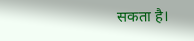सकता है।